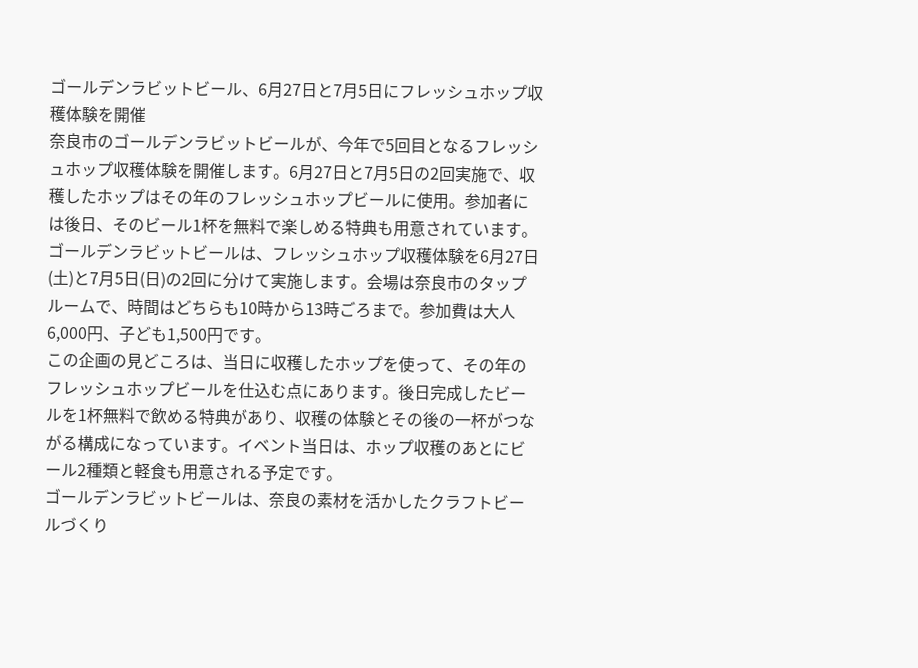ゴールデンラビットビール、6月27日と7月5日にフレッシュホップ収穫体験を開催
奈良市のゴールデンラビットビールが、今年で5回目となるフレッシュホップ収穫体験を開催します。6月27日と7月5日の2回実施で、収穫したホップはその年のフレッシュホップビールに使用。参加者には後日、そのビール1杯を無料で楽しめる特典も用意されています。
ゴールデンラビットビールは、フレッシュホップ収穫体験を6月27日(土)と7月5日(日)の2回に分けて実施します。会場は奈良市のタップルームで、時間はどちらも10時から13時ごろまで。参加費は大人6,000円、子ども1,500円です。
この企画の見どころは、当日に収穫したホップを使って、その年のフレッシュホップビールを仕込む点にあります。後日完成したビールを1杯無料で飲める特典があり、収穫の体験とその後の一杯がつながる構成になっています。イベント当日は、ホップ収穫のあとにビール2種類と軽食も用意される予定です。
ゴールデンラビットビールは、奈良の素材を活かしたクラフトビールづくり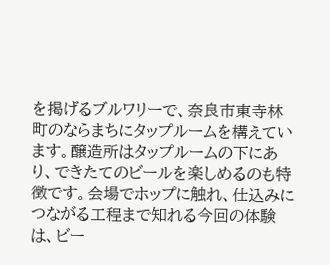を掲げるブルワリーで、奈良市東寺林町のならまちにタップルームを構えています。醸造所はタップルームの下にあり、できたてのビールを楽しめるのも特徴です。会場でホップに触れ、仕込みにつながる工程まで知れる今回の体験は、ビー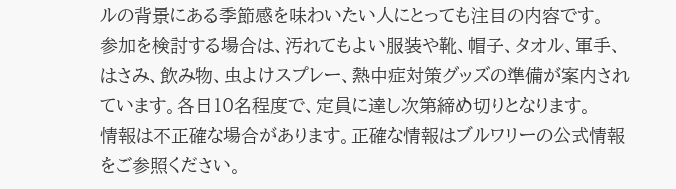ルの背景にある季節感を味わいたい人にとっても注目の内容です。
参加を検討する場合は、汚れてもよい服装や靴、帽子、タオル、軍手、はさみ、飲み物、虫よけスプレー、熱中症対策グッズの準備が案内されています。各日10名程度で、定員に達し次第締め切りとなります。
情報は不正確な場合があります。正確な情報はブルワリーの公式情報をご参照ください。